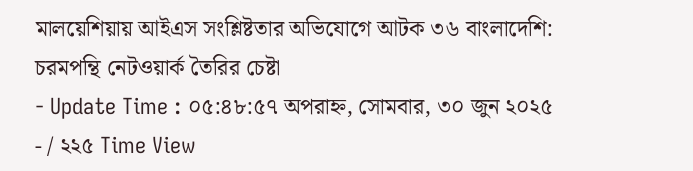মালয়েশিয়ায় আইএস সংশ্লিষ্টতার অভিযোগে আটক ৩৬ বাংলাদেশি: চরমপন্থি নেটওয়ার্ক তৈরির চেষ্টা
- Update Time : ০৫:৪৮:৫৭ অপরাহ্ন, সোমবার, ৩০ জুন ২০২৫
- / ২২৫ Time View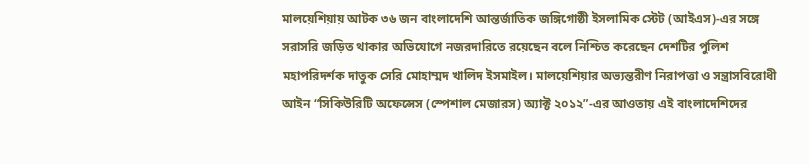মালয়েশিয়ায় আটক ৩৬ জন বাংলাদেশি আন্তর্জাতিক জঙ্গিগোষ্ঠী ইসলামিক স্টেট (আইএস)-এর সঙ্গে সরাসরি জড়িত থাকার অভিযোগে নজরদারিতে রয়েছেন বলে নিশ্চিত করেছেন দেশটির পুলিশ মহাপরিদর্শক দাতুক সেরি মোহাম্মদ খালিদ ইসমাইল। মালয়েশিয়ার অভ্যন্তরীণ নিরাপত্তা ও সন্ত্রাসবিরোধী আইন “সিকিউরিটি অফেন্সেস (স্পেশাল মেজারস) অ্যাক্ট ২০১২”-এর আওতায় এই বাংলাদেশিদের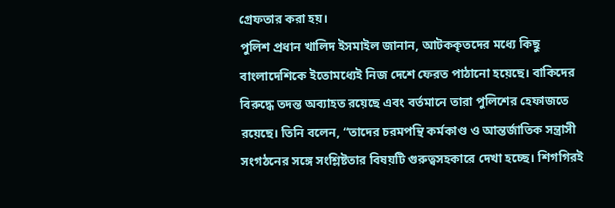গ্রেফতার করা হয়।
পুলিশ প্রধান খালিদ ইসমাইল জানান, আটককৃতদের মধ্যে কিছু বাংলাদেশিকে ইতোমধ্যেই নিজ দেশে ফেরত পাঠানো হয়েছে। বাকিদের বিরুদ্ধে তদন্ত অব্যাহত রয়েছে এবং বর্তমানে তারা পুলিশের হেফাজতে রয়েছে। তিনি বলেন, “তাদের চরমপন্থি কর্মকাণ্ড ও আন্তর্জাতিক সন্ত্রাসী সংগঠনের সঙ্গে সংশ্লিষ্টতার বিষয়টি গুরুত্বসহকারে দেখা হচ্ছে। শিগগিরই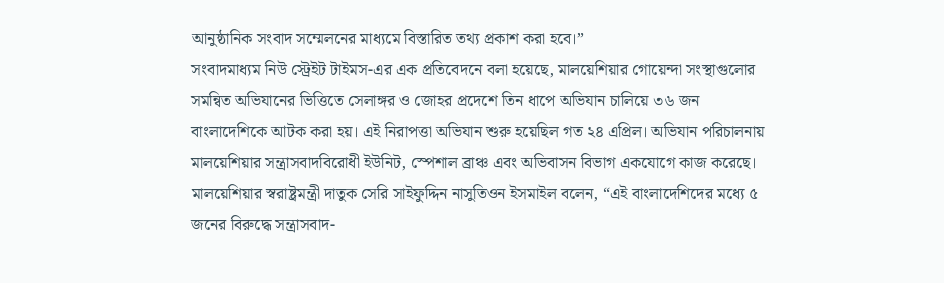আনুষ্ঠানিক সংবাদ সম্মেলনের মাধ্যমে বিস্তারিত তথ্য প্রকাশ করা হবে।”
সংবাদমাধ্যম নিউ স্ট্রেইট টাইমস-এর এক প্রতিবেদনে বলা হয়েছে, মালয়েশিয়ার গোয়েন্দা সংস্থাগুলোর সমন্বিত অভিযানের ভিত্তিতে সেলাঙ্গর ও জোহর প্রদেশে তিন ধাপে অভিযান চালিয়ে ৩৬ জন বাংলাদেশিকে আটক করা হয়। এই নিরাপত্তা অভিযান শুরু হয়েছিল গত ২৪ এপ্রিল। অভিযান পরিচালনায় মালয়েশিয়ার সন্ত্রাসবাদবিরোধী ইউনিট, স্পেশাল ব্রাঞ্চ এবং অভিবাসন বিভাগ একযোগে কাজ করেছে।
মালয়েশিয়ার স্বরাষ্ট্রমন্ত্রী দাতুক সেরি সাইফুদ্দিন নাসুতিওন ইসমাইল বলেন, “এই বাংলাদেশিদের মধ্যে ৫ জনের বিরুদ্ধে সন্ত্রাসবাদ-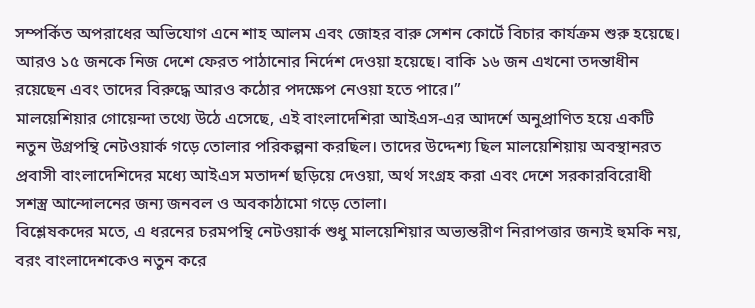সম্পর্কিত অপরাধের অভিযোগ এনে শাহ আলম এবং জোহর বারু সেশন কোর্টে বিচার কার্যক্রম শুরু হয়েছে। আরও ১৫ জনকে নিজ দেশে ফেরত পাঠানোর নির্দেশ দেওয়া হয়েছে। বাকি ১৬ জন এখনো তদন্তাধীন রয়েছেন এবং তাদের বিরুদ্ধে আরও কঠোর পদক্ষেপ নেওয়া হতে পারে।”
মালয়েশিয়ার গোয়েন্দা তথ্যে উঠে এসেছে, এই বাংলাদেশিরা আইএস-এর আদর্শে অনুপ্রাণিত হয়ে একটি নতুন উগ্রপন্থি নেটওয়ার্ক গড়ে তোলার পরিকল্পনা করছিল। তাদের উদ্দেশ্য ছিল মালয়েশিয়ায় অবস্থানরত প্রবাসী বাংলাদেশিদের মধ্যে আইএস মতাদর্শ ছড়িয়ে দেওয়া, অর্থ সংগ্রহ করা এবং দেশে সরকারবিরোধী সশস্ত্র আন্দোলনের জন্য জনবল ও অবকাঠামো গড়ে তোলা।
বিশ্লেষকদের মতে, এ ধরনের চরমপন্থি নেটওয়ার্ক শুধু মালয়েশিয়ার অভ্যন্তরীণ নিরাপত্তার জন্যই হুমকি নয়, বরং বাংলাদেশকেও নতুন করে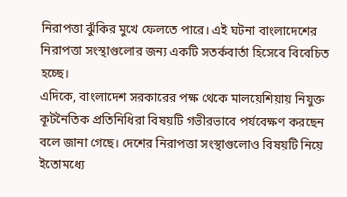নিরাপত্তা ঝুঁকির মুখে ফেলতে পারে। এই ঘটনা বাংলাদেশের নিরাপত্তা সংস্থাগুলোর জন্য একটি সতর্কবার্তা হিসেবে বিবেচিত হচ্ছে।
এদিকে, বাংলাদেশ সরকারের পক্ষ থেকে মালয়েশিয়ায় নিযুক্ত কূটনৈতিক প্রতিনিধিরা বিষয়টি গভীরভাবে পর্যবেক্ষণ করছেন বলে জানা গেছে। দেশের নিরাপত্তা সংস্থাগুলোও বিষয়টি নিয়ে ইতোমধ্যে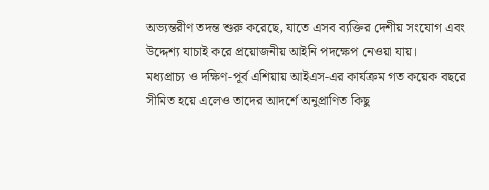অভ্যন্তরীণ তদন্ত শুরু করেছে, যাতে এসব ব্যক্তির দেশীয় সংযোগ এবং উদ্দেশ্য যাচাই করে প্রয়োজনীয় আইনি পদক্ষেপ নেওয়া যায়।
মধ্যপ্রাচ্য ও দক্ষিণ-পূর্ব এশিয়ায় আইএস-এর কার্যক্রম গত কয়েক বছরে সীমিত হয়ে এলেও তাদের আদর্শে অনুপ্রাণিত কিছু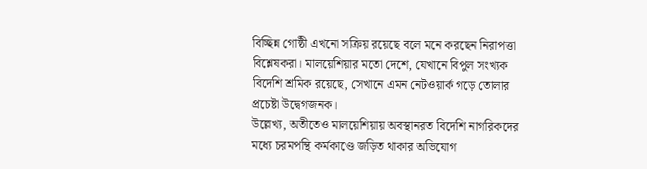বিচ্ছিন্ন গোষ্ঠী এখনো সক্রিয় রয়েছে বলে মনে করছেন নিরাপত্তা বিশ্লেষকরা। মালয়েশিয়ার মতো দেশে, যেখানে বিপুল সংখ্যক বিদেশি শ্রমিক রয়েছে, সেখানে এমন নেটওয়ার্ক গড়ে তোলার প্রচেষ্টা উদ্বেগজনক।
উল্লেখ্য, অতীতেও মালয়েশিয়ায় অবস্থানরত বিদেশি নাগরিকদের মধ্যে চরমপন্থি কর্মকাণ্ডে জড়িত থাকার অভিযোগ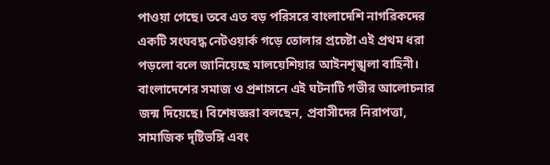পাওয়া গেছে। তবে এত বড় পরিসরে বাংলাদেশি নাগরিকদের একটি সংঘবদ্ধ নেটওয়ার্ক গড়ে তোলার প্রচেষ্টা এই প্রথম ধরা পড়লো বলে জানিয়েছে মালয়েশিয়ার আইনশৃঙ্খলা বাহিনী।
বাংলাদেশের সমাজ ও প্রশাসনে এই ঘটনাটি গভীর আলোচনার জন্ম দিয়েছে। বিশেষজ্ঞরা বলছেন, প্রবাসীদের নিরাপত্তা, সামাজিক দৃষ্টিভঙ্গি এবং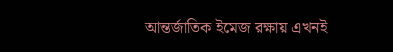আন্তর্জাতিক ইমেজ রক্ষায় এখনই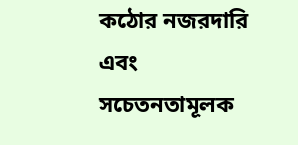কঠোর নজরদারি এবং সচেতনতামূলক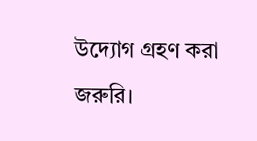উদ্যোগ গ্রহণ করা জরুরি।